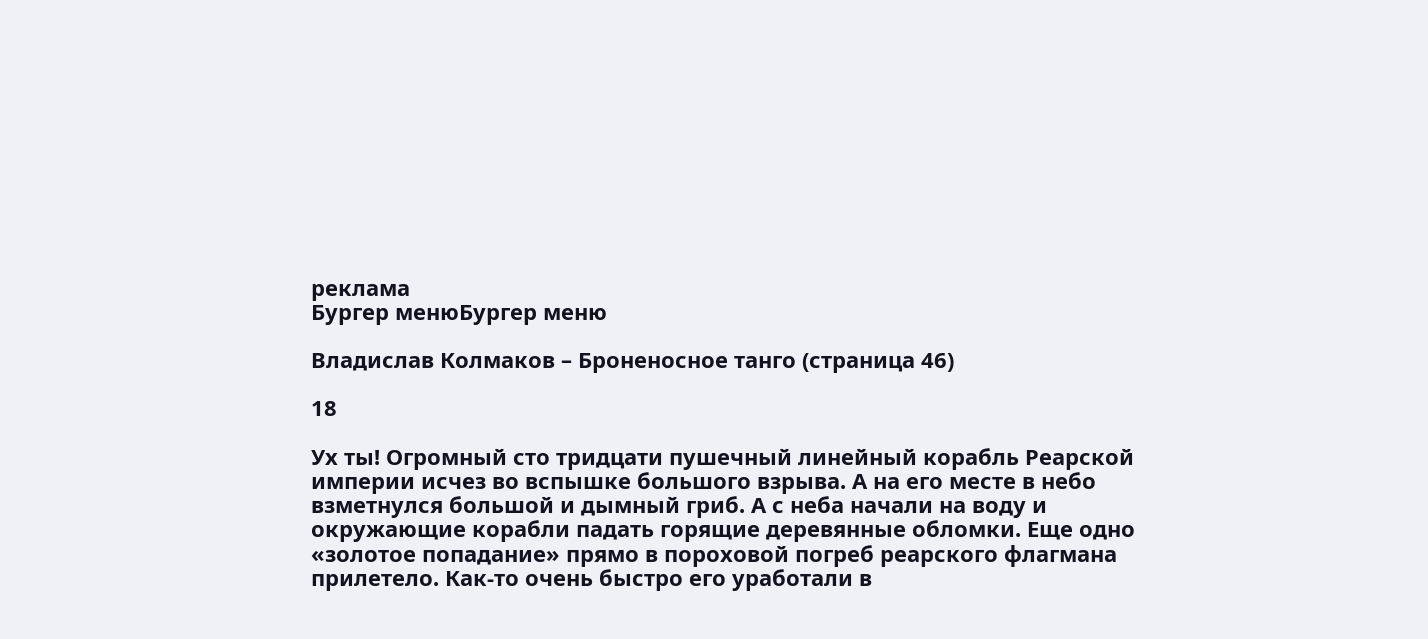реклама
Бургер менюБургер меню

Владислав Колмаков – Броненосное танго (страница 46)

18

Ух ты! Огромный сто тридцати пушечный линейный корабль Реарской империи исчез во вспышке большого взрыва. А на его месте в небо взметнулся большой и дымный гриб. А с неба начали на воду и окружающие корабли падать горящие деревянные обломки. Еще одно «золотое попадание» прямо в пороховой погреб реарского флагмана прилетело. Как-то очень быстро его уработали в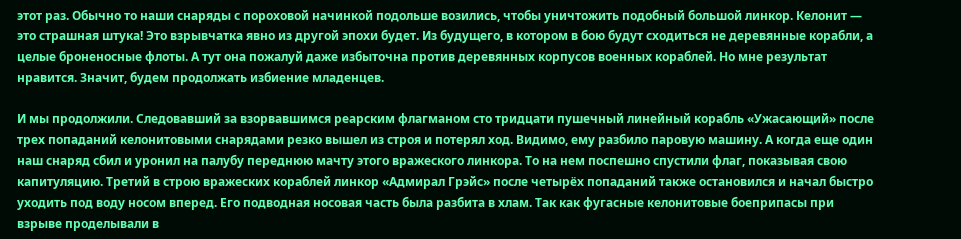этот раз. Обычно то наши снаряды с пороховой начинкой подольше возились, чтобы уничтожить подобный большой линкор. Келонит — это страшная штука! Это взрывчатка явно из другой эпохи будет. Из будущего, в котором в бою будут сходиться не деревянные корабли, а целые броненосные флоты. А тут она пожалуй даже избыточна против деревянных корпусов военных кораблей. Но мне результат нравится. Значит, будем продолжать избиение младенцев.

И мы продолжили. Следовавший за взорвавшимся реарским флагманом сто тридцати пушечный линейный корабль «Ужасающий» после трех попаданий келонитовыми снарядами резко вышел из строя и потерял ход. Видимо, ему разбило паровую машину. А когда еще один наш снаряд сбил и уронил на палубу переднюю мачту этого вражеского линкора. То на нем поспешно спустили флаг, показывая свою капитуляцию. Третий в строю вражеских кораблей линкор «Адмирал Грэйс» после четырёх попаданий также остановился и начал быстро уходить под воду носом вперед. Его подводная носовая часть была разбита в хлам. Так как фугасные келонитовые боеприпасы при взрыве проделывали в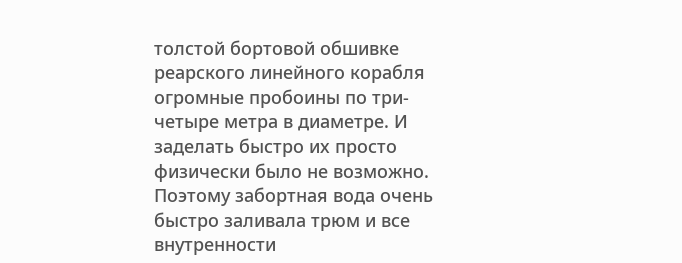толстой бортовой обшивке реарского линейного корабля огромные пробоины по три-четыре метра в диаметре. И заделать быстро их просто физически было не возможно. Поэтому забортная вода очень быстро заливала трюм и все внутренности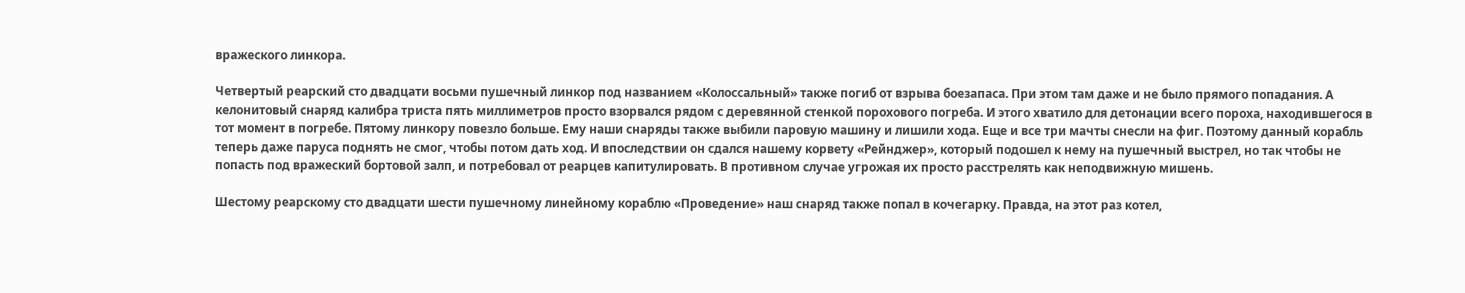вражеского линкора.

Четвертый реарский сто двадцати восьми пушечный линкор под названием «Колоссальный» также погиб от взрыва боезапаса. При этом там даже и не было прямого попадания. А келонитовый снаряд калибра триста пять миллиметров просто взорвался рядом с деревянной стенкой порохового погреба. И этого хватило для детонации всего пороха, находившегося в тот момент в погребе. Пятому линкору повезло больше. Ему наши снаряды также выбили паровую машину и лишили хода. Еще и все три мачты снесли на фиг. Поэтому данный корабль теперь даже паруса поднять не смог, чтобы потом дать ход. И впоследствии он сдался нашему корвету «Рейнджер», который подошел к нему на пушечный выстрел, но так чтобы не попасть под вражеский бортовой залп, и потребовал от реарцев капитулировать. В противном случае угрожая их просто расстрелять как неподвижную мишень.

Шестому реарскому сто двадцати шести пушечному линейному кораблю «Проведение» наш снаряд также попал в кочегарку. Правда, на этот раз котел,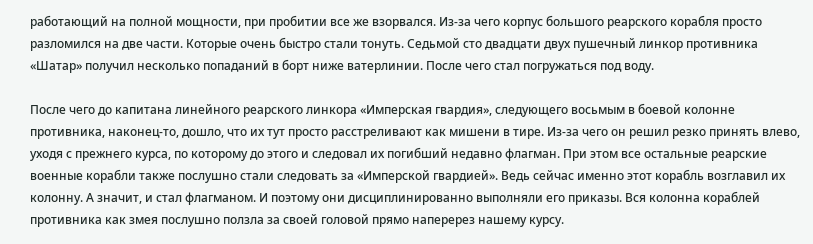работающий на полной мощности, при пробитии все же взорвался. Из-за чего корпус большого реарского корабля просто разломился на две части. Которые очень быстро стали тонуть. Седьмой сто двадцати двух пушечный линкор противника «Шатар» получил несколько попаданий в борт ниже ватерлинии. После чего стал погружаться под воду.

После чего до капитана линейного реарского линкора «Имперская гвардия», следующего восьмым в боевой колонне противника, наконец-то, дошло, что их тут просто расстреливают как мишени в тире. Из-за чего он решил резко принять влево, уходя с прежнего курса, по которому до этого и следовал их погибший недавно флагман. При этом все остальные реарские военные корабли также послушно стали следовать за «Имперской гвардией». Ведь сейчас именно этот корабль возглавил их колонну. А значит, и стал флагманом. И поэтому они дисциплинированно выполняли его приказы. Вся колонна кораблей противника как змея послушно ползла за своей головой прямо наперерез нашему курсу.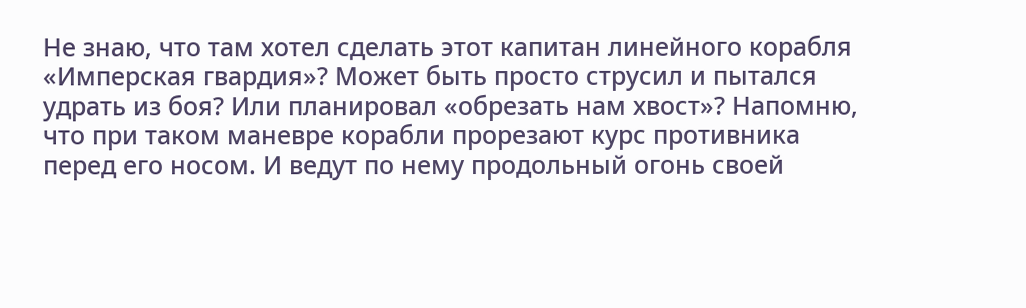Не знаю, что там хотел сделать этот капитан линейного корабля «Имперская гвардия»? Может быть просто струсил и пытался удрать из боя? Или планировал «обрезать нам хвост»? Напомню, что при таком маневре корабли прорезают курс противника перед его носом. И ведут по нему продольный огонь своей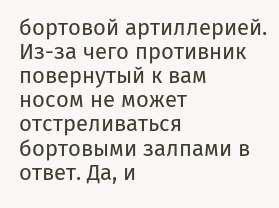бортовой артиллерией. Из-за чего противник повернутый к вам носом не может отстреливаться бортовыми залпами в ответ. Да, и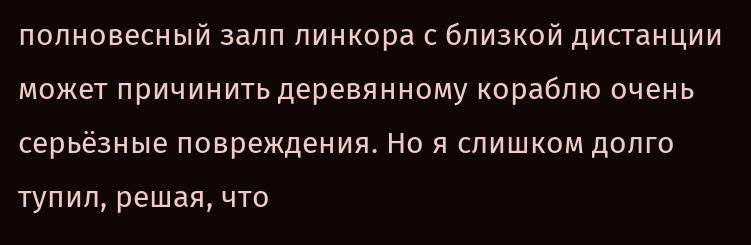полновесный залп линкора с близкой дистанции может причинить деревянному кораблю очень серьёзные повреждения. Но я слишком долго тупил, решая, что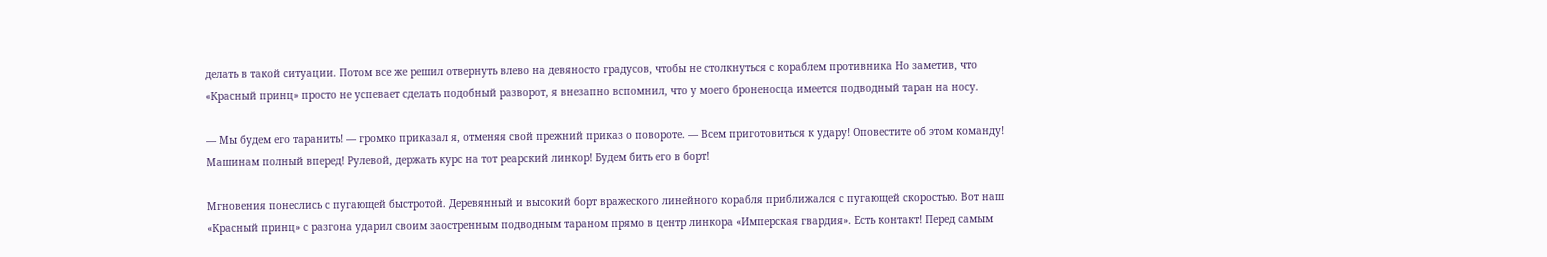делать в такой ситуации. Потом все же решил отвернуть влево на девяносто градусов, чтобы не столкнуться с кораблем противника Но заметив, что «Красный принц» просто не успевает сделать подобный разворот, я внезапно вспомнил, что у моего броненосца имеется подводный таран на носу.

— Мы будем его таранить! — громко приказал я, отменяя свой прежний приказ о повороте. — Всем приготовиться к удару! Оповестите об этом команду! Машинам полный вперед! Рулевой, держать курс на тот реарский линкор! Будем бить его в борт!

Мгновения понеслись с пугающей быстротой. Деревянный и высокий борт вражеского линейного корабля приближался с пугающей скоростью. Вот наш «Красный принц» с разгона ударил своим заостренным подводным тараном прямо в центр линкора «Имперская гвардия». Есть контакт! Перед самым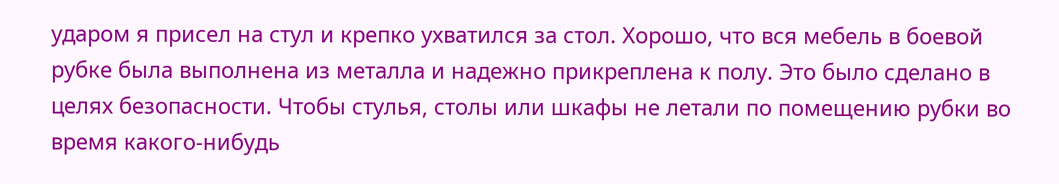ударом я присел на стул и крепко ухватился за стол. Хорошо, что вся мебель в боевой рубке была выполнена из металла и надежно прикреплена к полу. Это было сделано в целях безопасности. Чтобы стулья, столы или шкафы не летали по помещению рубки во время какого-нибудь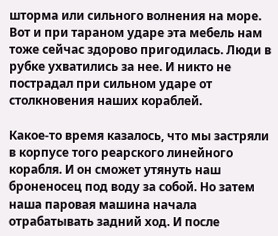шторма или сильного волнения на море. Вот и при тараном ударе эта мебель нам тоже сейчас здорово пригодилась. Люди в рубке ухватились за нее. И никто не пострадал при сильном ударе от столкновения наших кораблей.

Какое-то время казалось, что мы застряли в корпусе того реарского линейного корабля. И он сможет утянуть наш броненосец под воду за собой. Но затем наша паровая машина начала отрабатывать задний ход. И после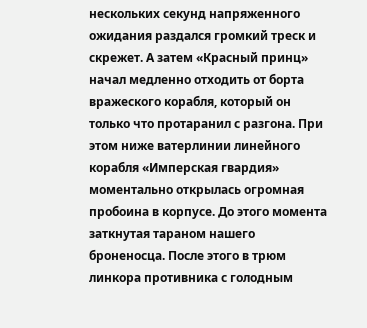нескольких секунд напряженного ожидания раздался громкий треск и скрежет. А затем «Красный принц» начал медленно отходить от борта вражеского корабля, который он только что протаранил с разгона. При этом ниже ватерлинии линейного корабля «Имперская гвардия» моментально открылась огромная пробоина в корпусе. До этого момента заткнутая тараном нашего броненосца. После этого в трюм линкора противника с голодным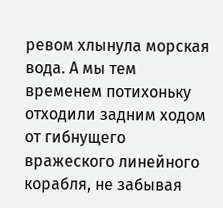ревом хлынула морская вода. А мы тем временем потихоньку отходили задним ходом от гибнущего вражеского линейного корабля, не забывая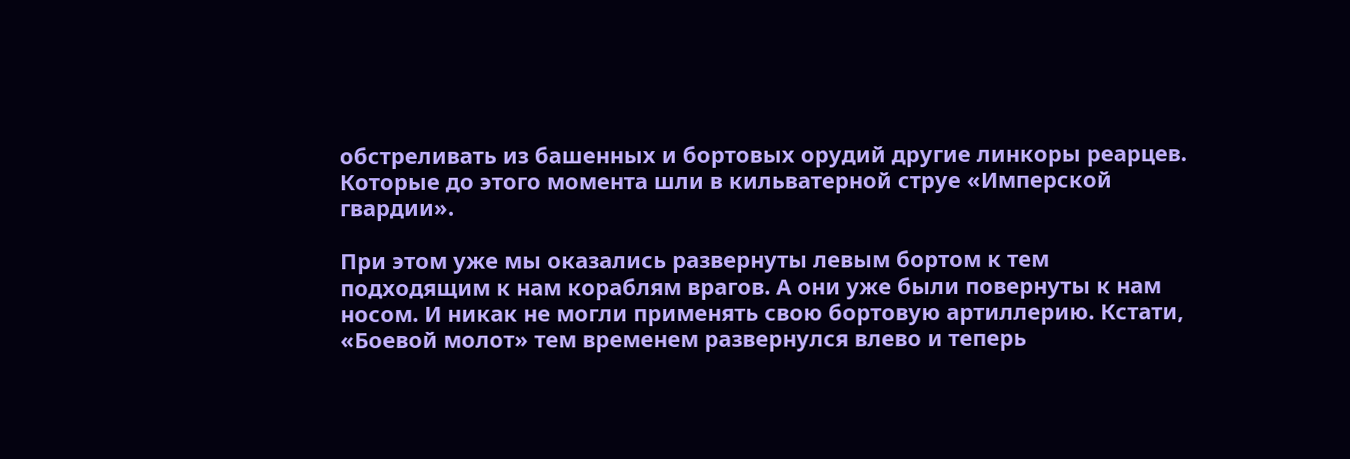обстреливать из башенных и бортовых орудий другие линкоры реарцев. Которые до этого момента шли в кильватерной струе «Имперской гвардии».

При этом уже мы оказались развернуты левым бортом к тем подходящим к нам кораблям врагов. А они уже были повернуты к нам носом. И никак не могли применять свою бортовую артиллерию. Кстати, «Боевой молот» тем временем развернулся влево и теперь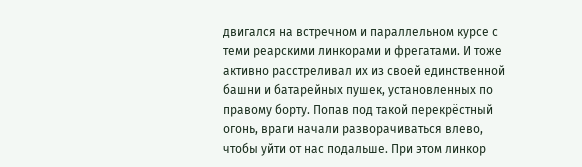двигался на встречном и параллельном курсе с теми реарскими линкорами и фрегатами. И тоже активно расстреливал их из своей единственной башни и батарейных пушек, установленных по правому борту. Попав под такой перекрёстный огонь, враги начали разворачиваться влево, чтобы уйти от нас подальше. При этом линкор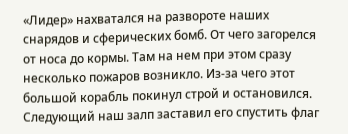«Лидер» нахватался на развороте наших снарядов и сферических бомб. От чего загорелся от носа до кормы. Там на нем при этом сразу несколько пожаров возникло. Из-за чего этот большой корабль покинул строй и остановился. Следующий наш залп заставил его спустить флаг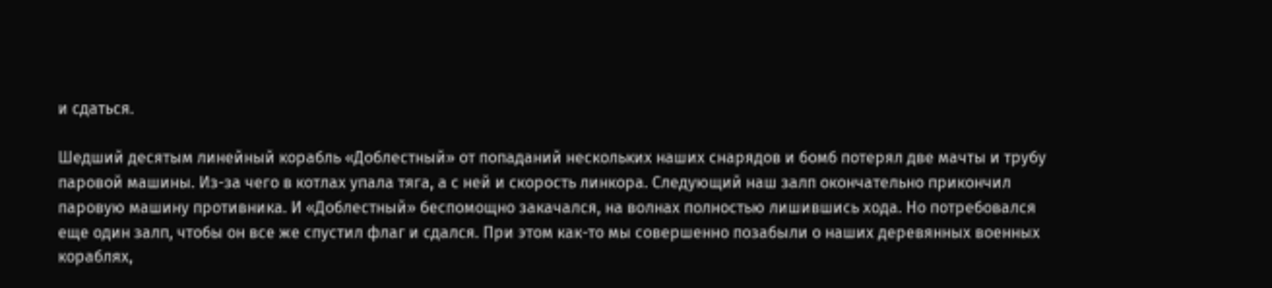и сдаться.

Шедший десятым линейный корабль «Доблестный» от попаданий нескольких наших снарядов и бомб потерял две мачты и трубу паровой машины. Из-за чего в котлах упала тяга, а с ней и скорость линкора. Следующий наш залп окончательно прикончил паровую машину противника. И «Доблестный» беспомощно закачался, на волнах полностью лишившись хода. Но потребовался еще один залп, чтобы он все же спустил флаг и сдался. При этом как-то мы совершенно позабыли о наших деревянных военных кораблях,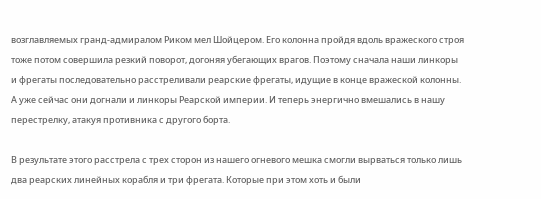возглавляемых гранд-адмиралом Риком мел Шойцером. Его колонна пройдя вдоль вражеского строя тоже потом совершила резкий поворот, догоняя убегающих врагов. Поэтому сначала наши линкоры и фрегаты последовательно расстреливали реарские фрегаты, идущие в конце вражеской колонны. А уже сейчас они догнали и линкоры Реарской империи. И теперь энергично вмешались в нашу перестрелку, атакуя противника с другого борта.

В результате этого расстрела с трех сторон из нашего огневого мешка смогли вырваться только лишь два реарских линейных корабля и три фрегата. Которые при этом хоть и были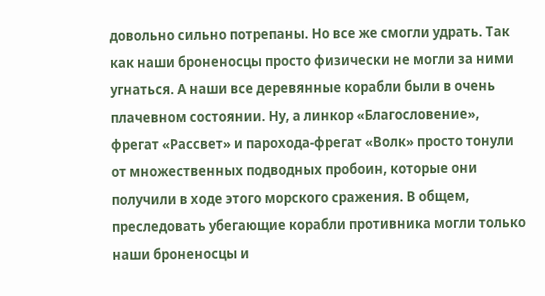довольно сильно потрепаны. Но все же смогли удрать. Так как наши броненосцы просто физически не могли за ними угнаться. А наши все деревянные корабли были в очень плачевном состоянии. Ну, а линкор «Благословение», фрегат «Рассвет» и парохода-фрегат «Волк» просто тонули от множественных подводных пробоин, которые они получили в ходе этого морского сражения. В общем, преследовать убегающие корабли противника могли только наши броненосцы и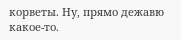корветы. Ну, прямо дежавю какое-то.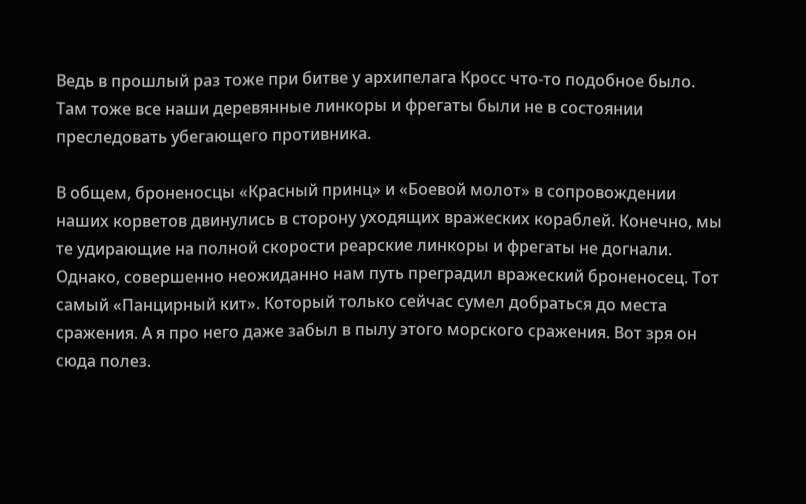Ведь в прошлый раз тоже при битве у архипелага Кросс что-то подобное было. Там тоже все наши деревянные линкоры и фрегаты были не в состоянии преследовать убегающего противника.

В общем, броненосцы «Красный принц» и «Боевой молот» в сопровождении наших корветов двинулись в сторону уходящих вражеских кораблей. Конечно, мы те удирающие на полной скорости реарские линкоры и фрегаты не догнали. Однако, совершенно неожиданно нам путь преградил вражеский броненосец. Тот самый «Панцирный кит». Который только сейчас сумел добраться до места сражения. А я про него даже забыл в пылу этого морского сражения. Вот зря он сюда полез.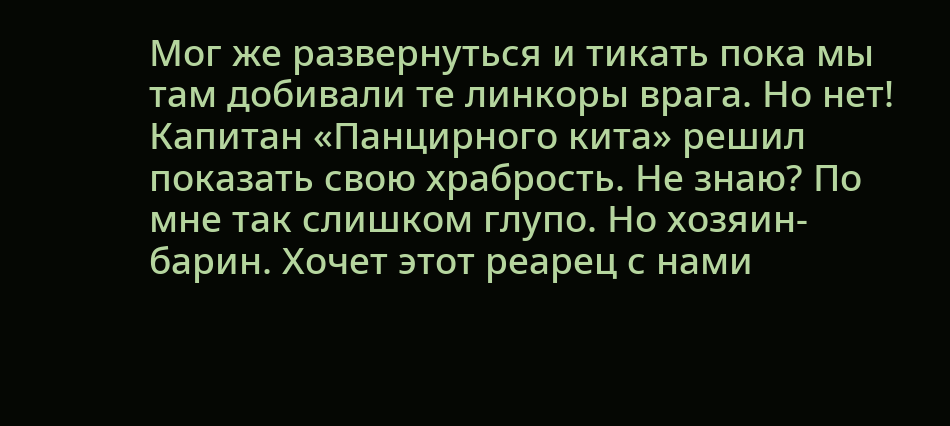Мог же развернуться и тикать пока мы там добивали те линкоры врага. Но нет! Капитан «Панцирного кита» решил показать свою храбрость. Не знаю? По мне так слишком глупо. Но хозяин-барин. Хочет этот реарец с нами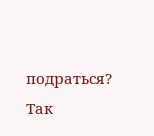подраться? Так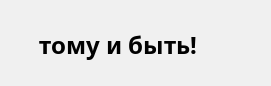тому и быть!